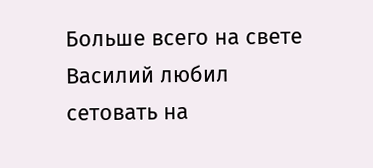Больше всего на свете Василий любил сетовать на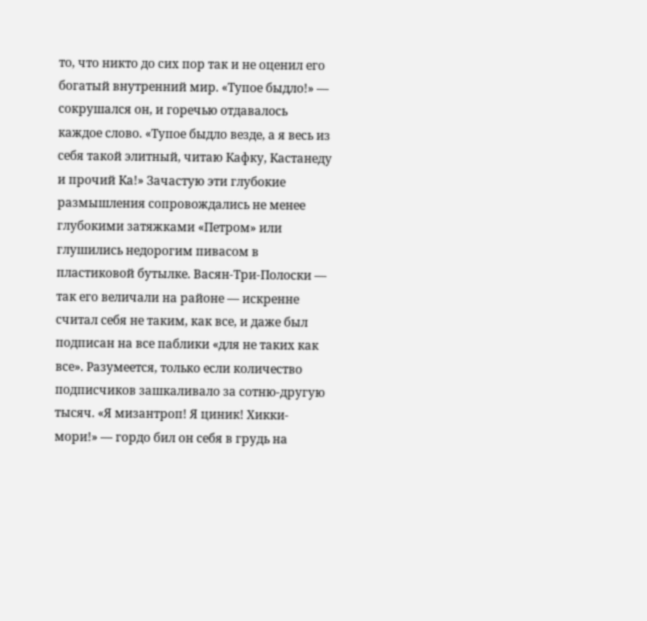то, что никто до сих пор так и не оценил его богатый внутренний мир. «Тупое быдло!» — сокрушался он, и горечью отдавалось каждое слово. «Тупое быдло везде, а я весь из себя такой элитный, читаю Кафку, Кастанеду и прочий Ка!» Зачастую эти глубокие размышления сопровождались не менее глубокими затяжками «Петром» или глушились недорогим пивасом в пластиковой бутылке. Васян-Три-Полоски — так его величали на районе — искренне считал себя не таким, как все, и даже был подписан на все паблики «для не таких как все». Разумеется, только если количество подписчиков зашкаливало за сотню-другую тысяч. «Я мизантроп! Я циник! Хикки-мори!» — гордо бил он себя в грудь на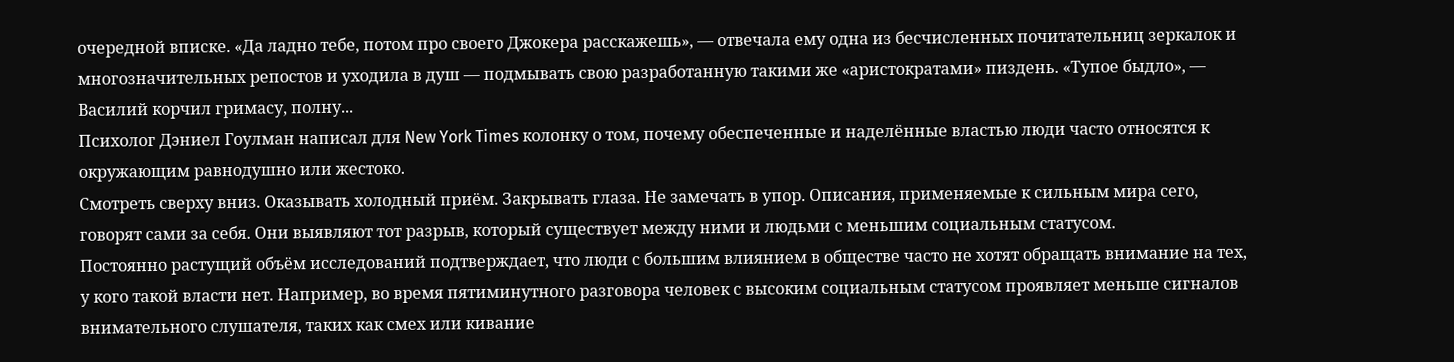очередной вписке. «Да ладно тебе, потом про своего Джокера расскажешь», — отвечала ему одна из бесчисленных почитательниц зеркалок и многозначительных репостов и уходила в душ — подмывать свою разработанную такими же «аристократами» пиздень. «Тупое быдло», — Василий корчил гримасу, полну...
Психолог Дэниел Гоулман написал для New York Times колонку о том, почему обеспеченные и наделённые властью люди часто относятся к окружающим равнодушно или жестоко.
Смотреть сверху вниз. Оказывать холодный приём. Закрывать глаза. Не замечать в упор. Описания, применяемые к сильным мира сего, говорят сами за себя. Они выявляют тот разрыв, который существует между ними и людьми с меньшим социальным статусом.
Постоянно растущий объём исследований подтверждает, что люди с большим влиянием в обществе часто не хотят обращать внимание на тех, у кого такой власти нет. Например, во время пятиминутного разговора человек с высоким социальным статусом проявляет меньше сигналов внимательного слушателя, таких как смех или кивание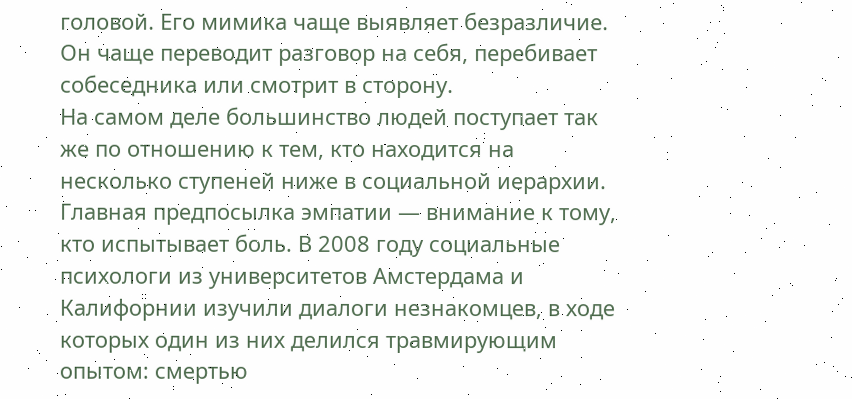головой. Его мимика чаще выявляет безразличие. Он чаще переводит разговор на себя, перебивает собеседника или смотрит в сторону.
На самом деле большинство людей поступает так же по отношению к тем, кто находится на несколько ступеней ниже в социальной иерархии.
Главная предпосылка эмпатии — внимание к тому, кто испытывает боль. В 2008 году социальные психологи из университетов Амстердама и Калифорнии изучили диалоги незнакомцев, в ходе которых один из них делился травмирующим опытом: смертью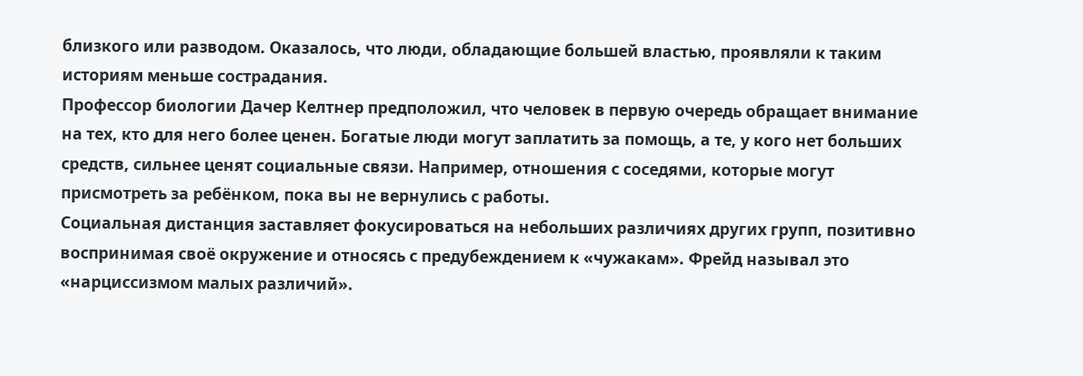близкого или разводом. Оказалось, что люди, обладающие большей властью, проявляли к таким историям меньше сострадания.
Профессор биологии Дачер Келтнер предположил, что человек в первую очередь обращает внимание на тех, кто для него более ценен. Богатые люди могут заплатить за помощь, а те, у кого нет больших средств, сильнее ценят социальные связи. Например, отношения с соседями, которые могут присмотреть за ребёнком, пока вы не вернулись с работы.
Социальная дистанция заставляет фокусироваться на небольших различиях других групп, позитивно воспринимая своё окружение и относясь с предубеждением к «чужакам». Фрейд называл это «нарциссизмом малых различий».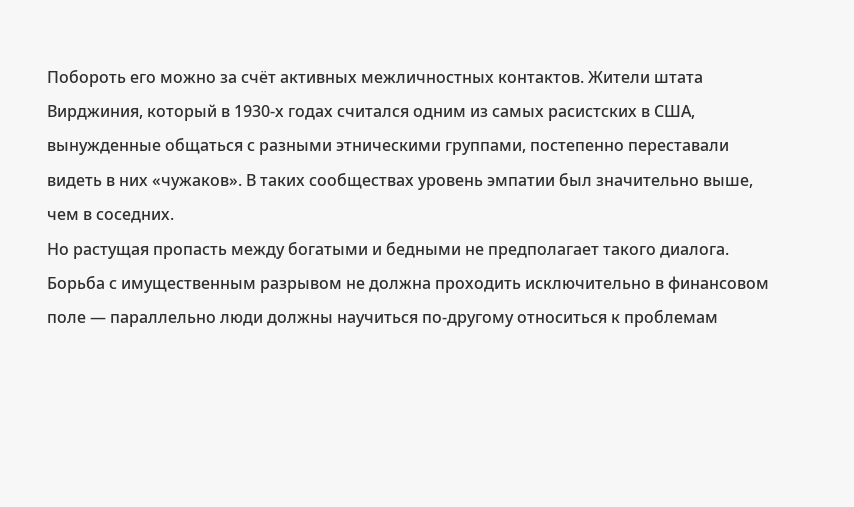Побороть его можно за счёт активных межличностных контактов. Жители штата Вирджиния, который в 1930-х годах считался одним из самых расистских в США, вынужденные общаться с разными этническими группами, постепенно переставали видеть в них «чужаков». В таких сообществах уровень эмпатии был значительно выше, чем в соседних.
Но растущая пропасть между богатыми и бедными не предполагает такого диалога. Борьба с имущественным разрывом не должна проходить исключительно в финансовом поле — параллельно люди должны научиться по-другому относиться к проблемам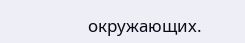окружающих.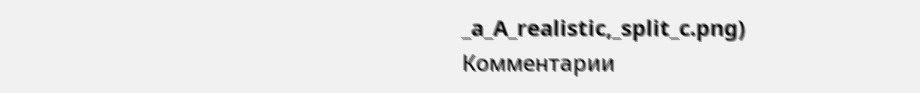_a_A_realistic,_split_c.png)
Комментарии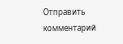Отправить комментарий